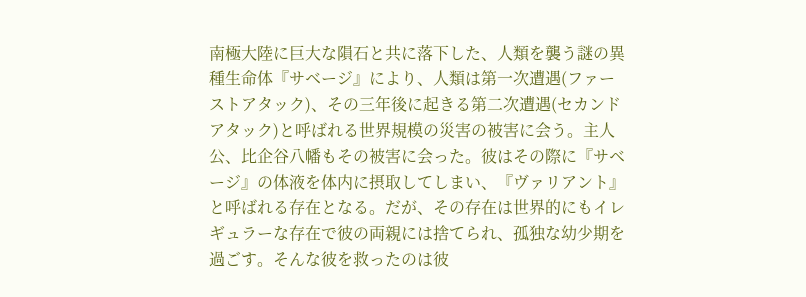南極大陸に巨大な隕石と共に落下した、人類を襲う謎の異種生命体『サベージ』により、人類は第一次遭遇(ファーストアタック)、その三年後に起きる第二次遭遇(セカンドアタック)と呼ばれる世界規模の災害の被害に会う。主人公、比企谷八幡もその被害に会った。彼はその際に『サベージ』の体液を体内に摂取してしまい、『ヴァリアント』と呼ばれる存在となる。だが、その存在は世界的にもイレギュラーな存在で彼の両親には捨てられ、孤独な幼少期を過ごす。そんな彼を救ったのは彼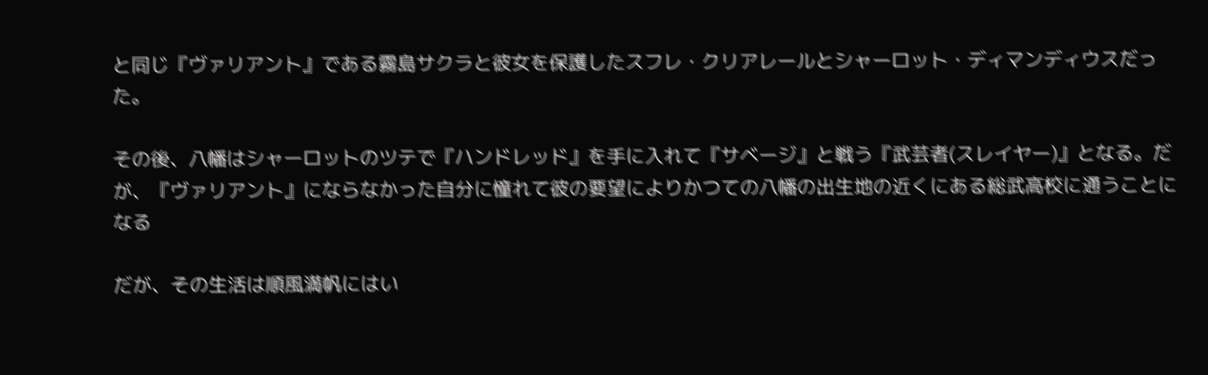と同じ『ヴァリアント』である霧島サクラと彼女を保護したスフレ・クリアレールとシャーロット・ディマンディウスだった。

その後、八幡はシャーロットのツテで『ハンドレッド』を手に入れて『サベージ』と戦う『武芸者(スレイヤー)』となる。だが、『ヴァリアント』にならなかった自分に憧れて彼の要望によりかつての八幡の出生地の近くにある総武高校に通うことになる

だが、その生活は順風満帆にはい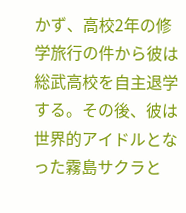かず、高校2年の修学旅行の件から彼は総武高校を自主退学する。その後、彼は世界的アイドルとなった霧島サクラと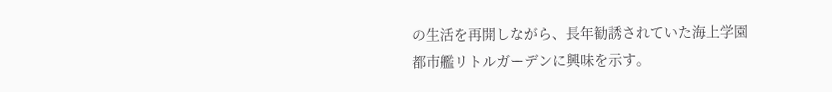の生活を再開しながら、長年勧誘されていた海上学園都市艦リトルガーデンに興味を示す。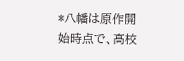*八幡は原作開始時点で、高校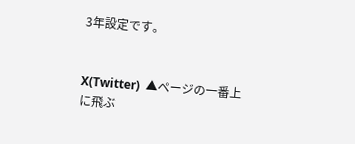3年設定です。


X(Twitter)  ▲ページの一番上に飛ぶ